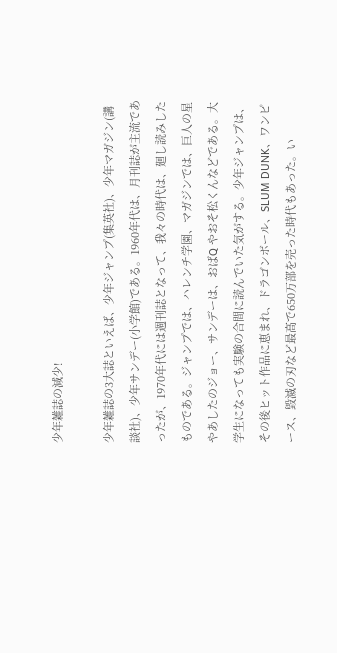少年雑誌の減少!

少年雑誌の3大誌といえば、少年ジャンプ(集英社)、少年マガジン(講談社)、少年サンデー(小学館)である。1960年代は、月刊誌が主流であったが、1970年代には週刊誌となって、我々の時代は、廻し読みしたものである。ジャンプでは、ハレンチ学園、マガジンでは、巨人の星やあしたのジョー、サンデーは、おばQ やおそ松くんなどである。大学生になっても実験の合間に読んでいた気がする。少年ジャンプは、その後ヒット作品に恵まれ、ドラゴンボール、SLUM DUNK、ワンピース、毀滅の刃など最高で650万部を売った時代もあった。い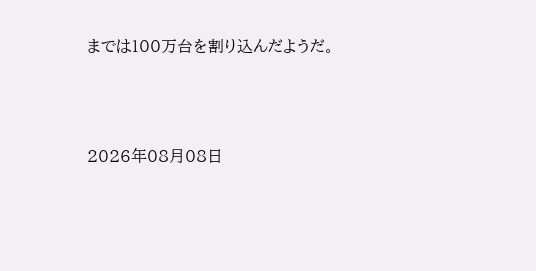までは100万台を割り込んだようだ。



2026年08月08日